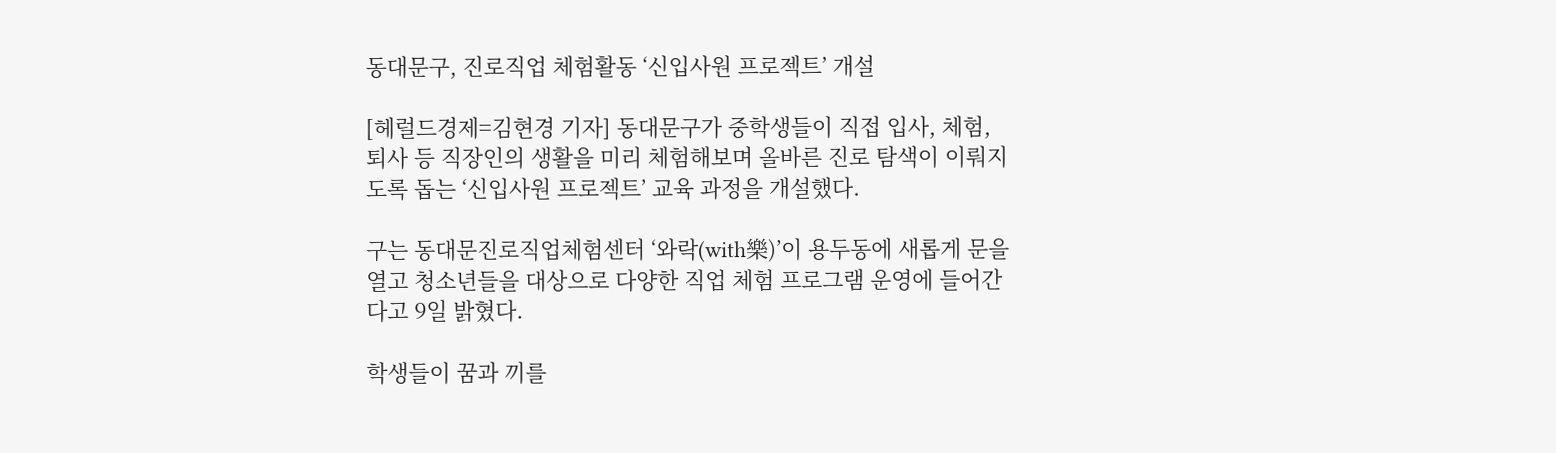동대문구, 진로직업 체험활동 ‘신입사원 프로젝트’ 개설

[헤럴드경제=김현경 기자] 동대문구가 중학생들이 직접 입사, 체험, 퇴사 등 직장인의 생활을 미리 체험해보며 올바른 진로 탐색이 이뤄지도록 돕는 ‘신입사원 프로젝트’ 교육 과정을 개설했다.

구는 동대문진로직업체험센터 ‘와락(with樂)’이 용두동에 새롭게 문을 열고 청소년들을 대상으로 다양한 직업 체험 프로그램 운영에 들어간다고 9일 밝혔다.

학생들이 꿈과 끼를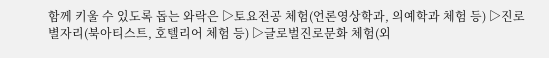함께 키울 수 있도록 돕는 와락은 ▷토요전공 체험(언론영상학과, 의예학과 체험 등) ▷진로 별자리(북아티스트, 호텔리어 체험 등) ▷글로벌진로문화 체험(외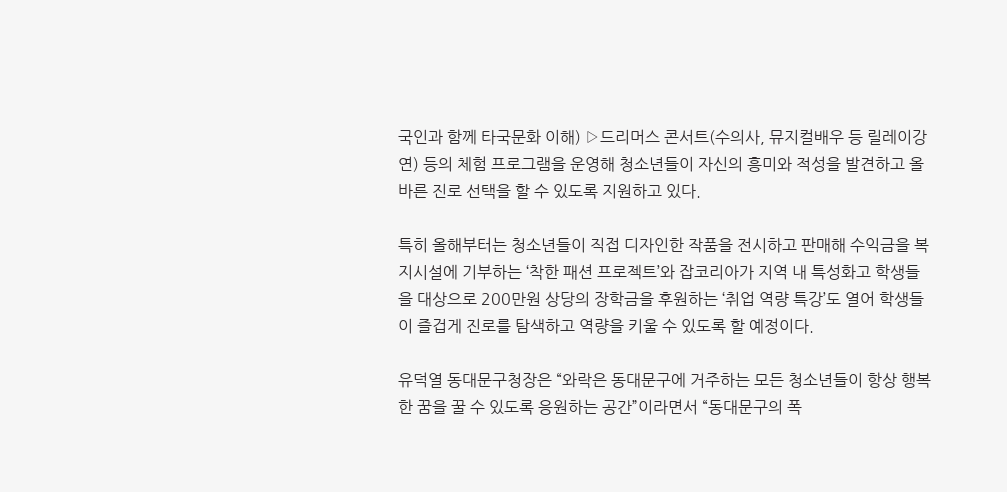국인과 함께 타국문화 이해) ▷드리머스 콘서트(수의사, 뮤지컬배우 등 릴레이강연) 등의 체험 프로그램을 운영해 청소년들이 자신의 흥미와 적성을 발견하고 올바른 진로 선택을 할 수 있도록 지원하고 있다.

특히 올해부터는 청소년들이 직접 디자인한 작품을 전시하고 판매해 수익금을 복지시설에 기부하는 ‘착한 패션 프로젝트’와 잡코리아가 지역 내 특성화고 학생들을 대상으로 200만원 상당의 장학금을 후원하는 ‘취업 역량 특강’도 열어 학생들이 즐겁게 진로를 탐색하고 역량을 키울 수 있도록 할 예정이다.

유덕열 동대문구청장은 “와락은 동대문구에 거주하는 모든 청소년들이 항상 행복한 꿈을 꿀 수 있도록 응원하는 공간”이라면서 “동대문구의 폭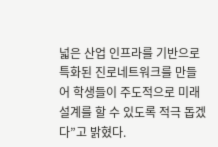넓은 산업 인프라를 기반으로 특화된 진로네트워크를 만들어 학생들이 주도적으로 미래설계를 할 수 있도록 적극 돕겠다”고 밝혔다.